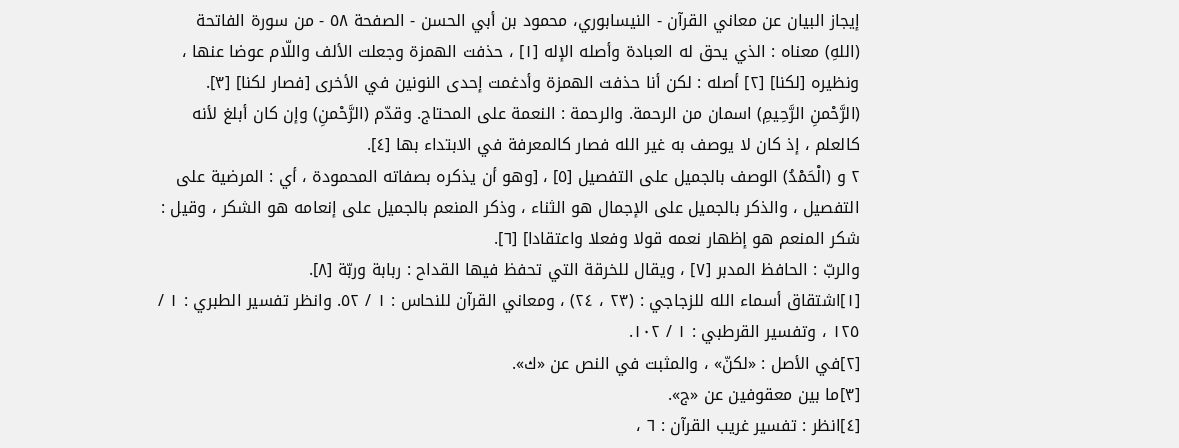إيجاز البيان عن معاني القرآن - النيسابوري، محمود بن أبي الحسن - الصفحة ٥٨ - من سورة الفاتحة
(اللهِ) معناه : الذي يحق له العبادة وأصله الإله [١] ، حذفت الهمزة وجعلت الألف واللّام عوضا عنها ، ونظيره [لكنا] [٢] أصله : لكن أنا حذفت الهمزة وأدغمت إحدى النونين في الأخرى [فصار لكنا] [٣].
(الرَّحْمنِ الرَّحِيمِ) اسمان من الرحمة. والرحمة : النعمة على المحتاج. وقدّم (الرَّحْمنِ) وإن كان أبلغ لأنه كالعلم ، إذ كان لا يوصف به غير الله فصار كالمعرفة في الابتداء بها [٤].
٢ و (الْحَمْدُ) الوصف بالجميل على التفصيل [٥] ، [وهو أن يذكره بصفاته المحمودة ، أي : المرضية على التفصيل ، والذكر بالجميل على الإجمال هو الثناء ، وذكر المنعم بالجميل على إنعامه هو الشكر ، وقيل : شكر المنعم هو إظهار نعمه قولا وفعلا واعتقادا] [٦].
والربّ : الحافظ المدبر [٧] ، ويقال للخرقة التي تحفظ فيها القداح : ربابة وربّة [٨].
[١]اشتقاق أسماء الله للزجاجي : (٢٣ ، ٢٤) ، ومعاني القرآن للنحاس : ١ / ٥٢. وانظر تفسير الطبري : ١ / ١٢٥ ، وتفسير القرطبي : ١ / ١٠٢.
[٢]في الأصل : «لكنّ» ، والمثبت في النص عن «ك».
[٣]ما بين معقوفين عن «ج».
[٤]انظر : تفسير غريب القرآن : ٦ ،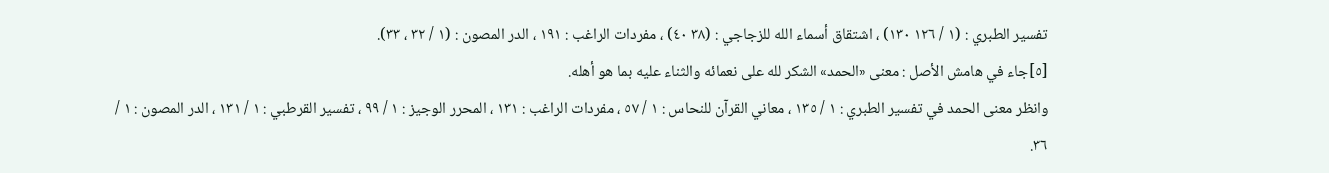تفسير الطبري : (١ / ١٢٦ ١٣٠) ، اشتقاق أسماء الله للزجاجي : (٣٨ ٤٠) ، مفردات الراغب : ١٩١ ، الدر المصون : (١ / ٣٢ ، ٣٣).
[٥]جاء في هامش الأصل : معنى «الحمد» الشكر لله على نعمائه والثناء عليه بما هو أهله.
وانظر معنى الحمد في تفسير الطبري : ١ / ١٣٥ ، معاني القرآن للنحاس : ١ / ٥٧ ، مفردات الراغب : ١٣١ ، المحرر الوجيز : ١ / ٩٩ ، تفسير القرطبي : ١ / ١٣١ ، الدر المصون : ١ / ٣٦.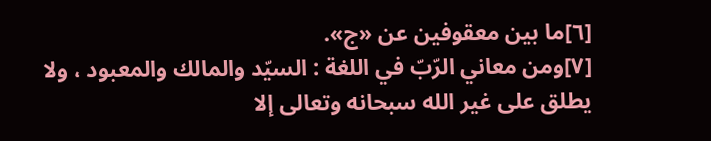[٦]ما بين معقوفين عن «ج».
[٧]ومن معاني الرّبّ في اللغة : السيّد والمالك والمعبود ، ولا يطلق على غير الله سبحانه وتعالى إلا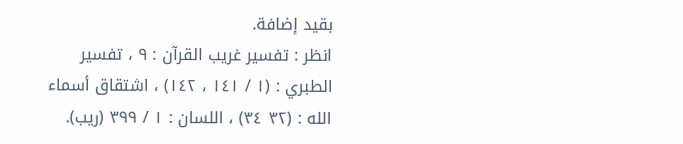بقيد إضافة.
انظر : تفسير غريب القرآن : ٩ ، تفسير الطبري : (١ / ١٤١ ، ١٤٢) ، اشتقاق أسماء الله : (٣٢ ٣٤) ، اللسان : ١ / ٣٩٩ (ريب).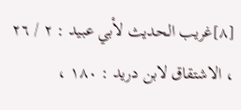[٨]غريب الحديث لأبي عبيد : ٢ / ٢٦ ، الاشتقاق لابن دريد : ١٨٠ ،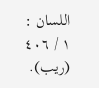اللسان : ١ / ٤٠٦ (ريب).